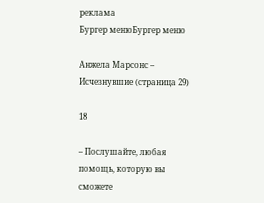реклама
Бургер менюБургер меню

Анжела Марсонс – Исчезнувшие (страница 29)

18

– Послушайте, любая помощь, которую вы сможете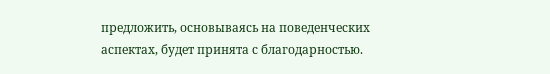предложить, основываясь на поведенческих аспектах, будет принята с благодарностью.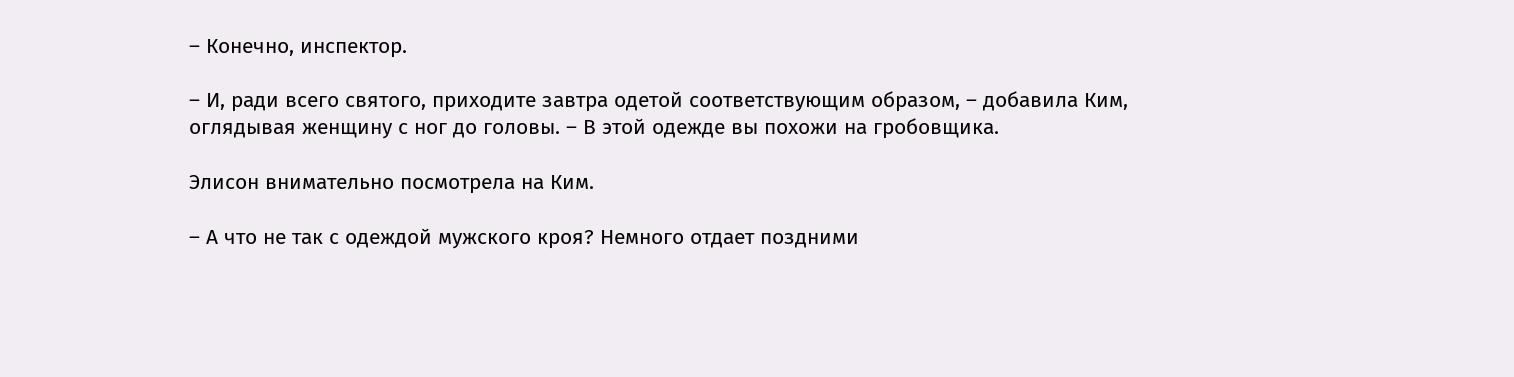– Конечно, инспектор.

– И, ради всего святого, приходите завтра одетой соответствующим образом, – добавила Ким, оглядывая женщину с ног до головы. – В этой одежде вы похожи на гробовщика.

Элисон внимательно посмотрела на Ким.

– А что не так с одеждой мужского кроя? Немного отдает поздними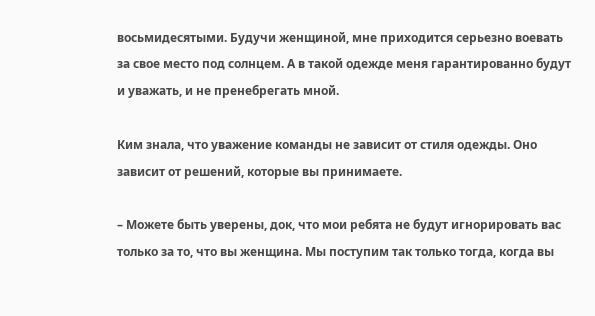восьмидесятыми. Будучи женщиной, мне приходится серьезно воевать за свое место под солнцем. А в такой одежде меня гарантированно будут и уважать, и не пренебрегать мной.

Ким знала, что уважение команды не зависит от стиля одежды. Оно зависит от решений, которые вы принимаете.

– Можете быть уверены, док, что мои ребята не будут игнорировать вас только за то, что вы женщина. Мы поступим так только тогда, когда вы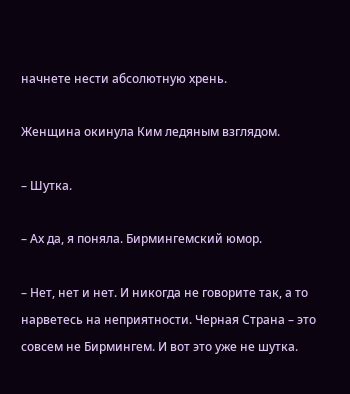начнете нести абсолютную хрень.

Женщина окинула Ким ледяным взглядом.

– Шутка.

– Ах да, я поняла. Бирмингемский юмор.

– Нет, нет и нет. И никогда не говорите так, а то нарветесь на неприятности. Черная Страна – это совсем не Бирмингем. И вот это уже не шутка.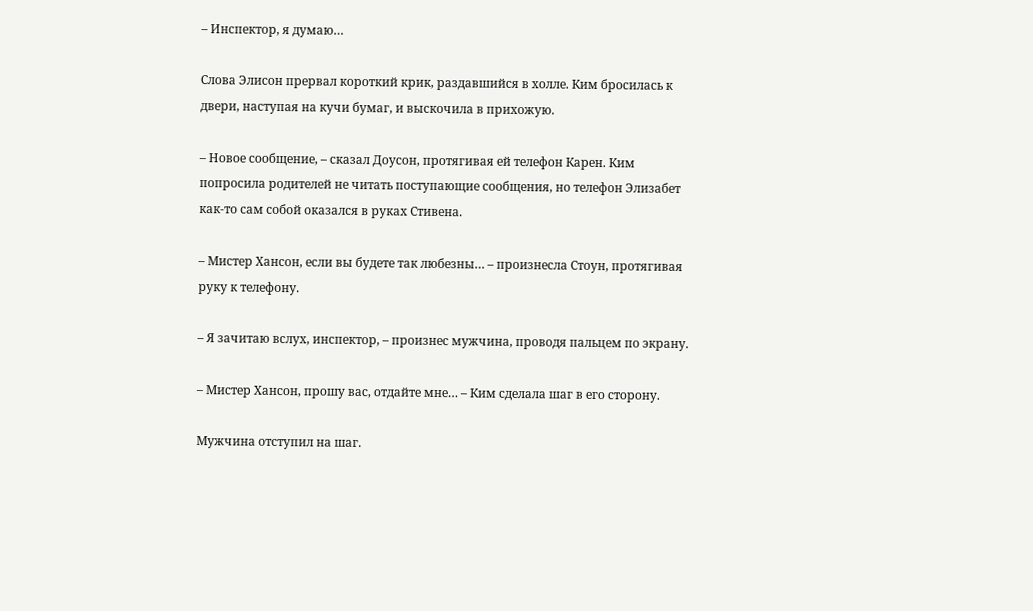– Инспектор, я думаю…

Слова Элисон прервал короткий крик, раздавшийся в холле. Ким бросилась к двери, наступая на кучи бумаг, и выскочила в прихожую.

– Новое сообщение, – сказал Доусон, протягивая ей телефон Карен. Ким попросила родителей не читать поступающие сообщения, но телефон Элизабет как-то сам собой оказался в руках Стивена.

– Мистер Хансон, если вы будете так любезны… – произнесла Стоун, протягивая руку к телефону.

– Я зачитаю вслух, инспектор, – произнес мужчина, проводя пальцем по экрану.

– Мистер Хансон, прошу вас, отдайте мне… – Ким сделала шаг в его сторону.

Мужчина отступил на шаг.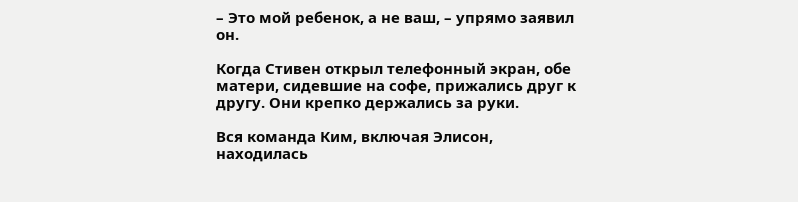– Это мой ребенок, а не ваш, – упрямо заявил он.

Когда Стивен открыл телефонный экран, обе матери, сидевшие на софе, прижались друг к другу. Они крепко держались за руки.

Вся команда Ким, включая Элисон, находилась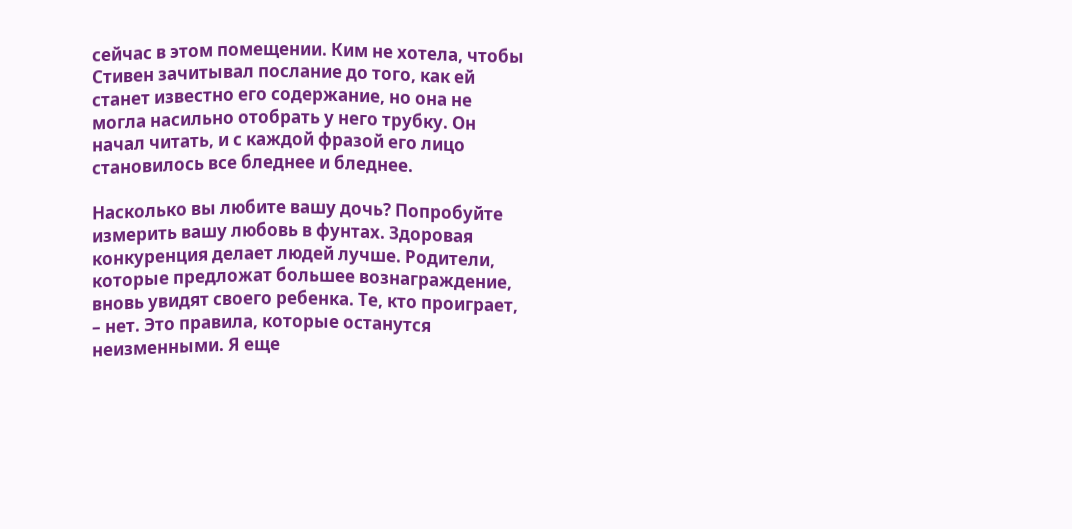сейчас в этом помещении. Ким не хотела, чтобы Стивен зачитывал послание до того, как ей станет известно его содержание, но она не могла насильно отобрать у него трубку. Он начал читать, и с каждой фразой его лицо становилось все бледнее и бледнее.

Насколько вы любите вашу дочь? Попробуйте измерить вашу любовь в фунтах. Здоровая конкуренция делает людей лучше. Родители, которые предложат большее вознаграждение, вновь увидят своего ребенка. Те, кто проиграет, – нет. Это правила, которые останутся неизменными. Я еще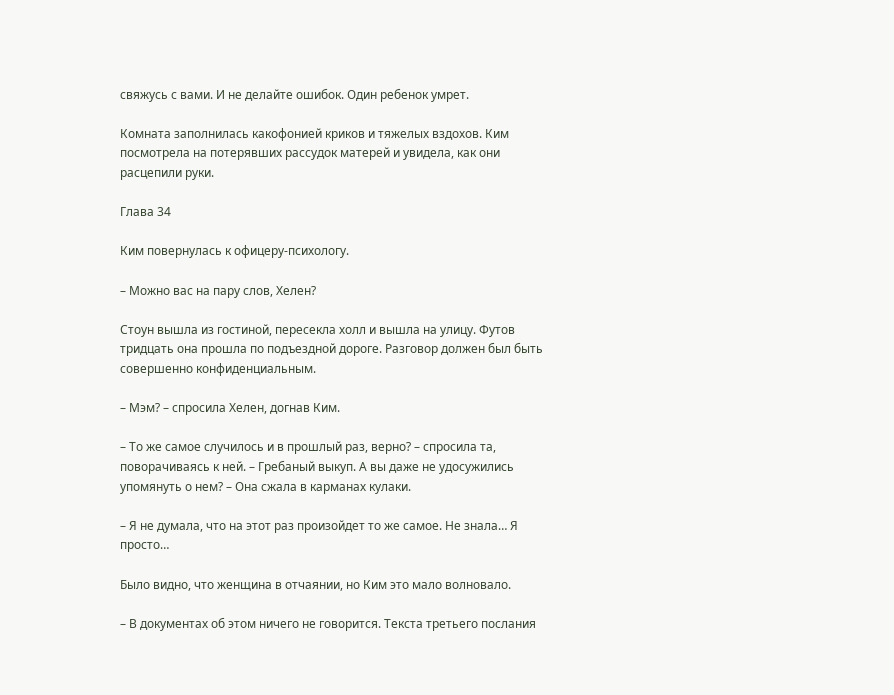свяжусь с вами. И не делайте ошибок. Один ребенок умрет.

Комната заполнилась какофонией криков и тяжелых вздохов. Ким посмотрела на потерявших рассудок матерей и увидела, как они расцепили руки.

Глава 34

Ким повернулась к офицеру-психологу.

– Можно вас на пару слов, Хелен?

Стоун вышла из гостиной, пересекла холл и вышла на улицу. Футов тридцать она прошла по подъездной дороге. Разговор должен был быть совершенно конфиденциальным.

– Мэм? – спросила Хелен, догнав Ким.

– То же самое случилось и в прошлый раз, верно? – спросила та, поворачиваясь к ней. – Гребаный выкуп. А вы даже не удосужились упомянуть о нем? – Она сжала в карманах кулаки.

– Я не думала, что на этот раз произойдет то же самое. Не знала… Я просто…

Было видно, что женщина в отчаянии, но Ким это мало волновало.

– В документах об этом ничего не говорится. Текста третьего послания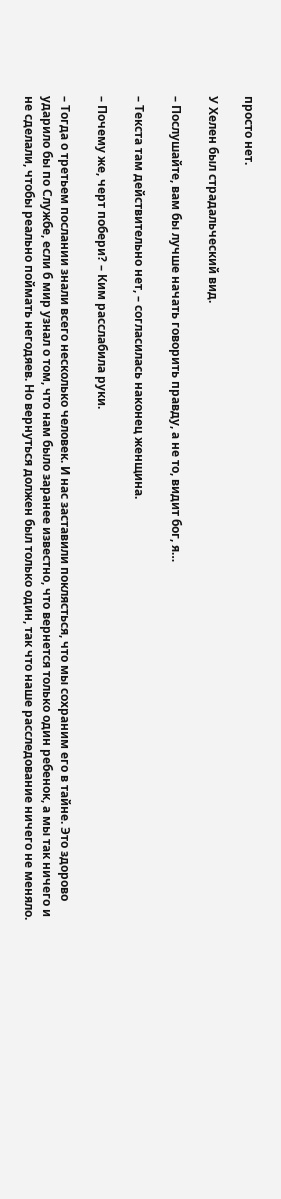просто нет.

У Хелен был страдальческий вид.

– Послушайте, вам бы лучше начать говорить правду, а не то, видит бог, я…

– Текста там действительно нет, – согласилась наконец женщина.

– Почему же, черт побери? – Ким расслабила руки.

– Тогда о третьем послании знали всего несколько человек. И нас заставили поклясться, что мы сохраним его в тайне. Это здорово ударило бы по Службе, если б мир узнал о том, что нам было заранее известно, что вернется только один ребенок, а мы так ничего и не сделали, чтобы реально поймать негодяев. Но вернуться должен был только один, так что наше расследование ничего не меняло.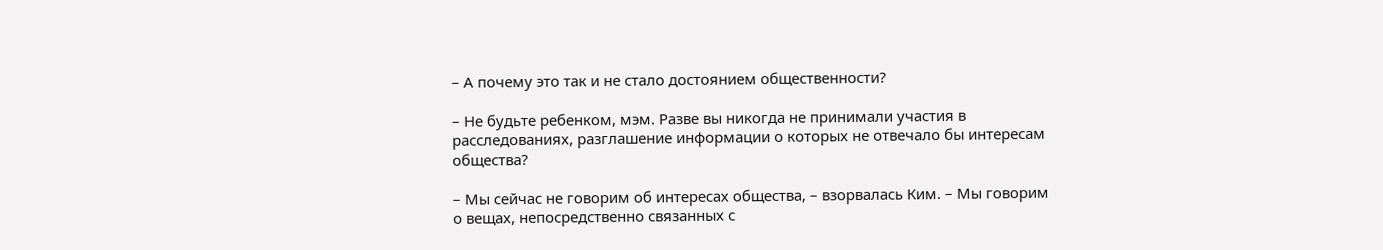– А почему это так и не стало достоянием общественности?

– Не будьте ребенком, мэм. Разве вы никогда не принимали участия в расследованиях, разглашение информации о которых не отвечало бы интересам общества?

– Мы сейчас не говорим об интересах общества, – взорвалась Ким. – Мы говорим о вещах, непосредственно связанных с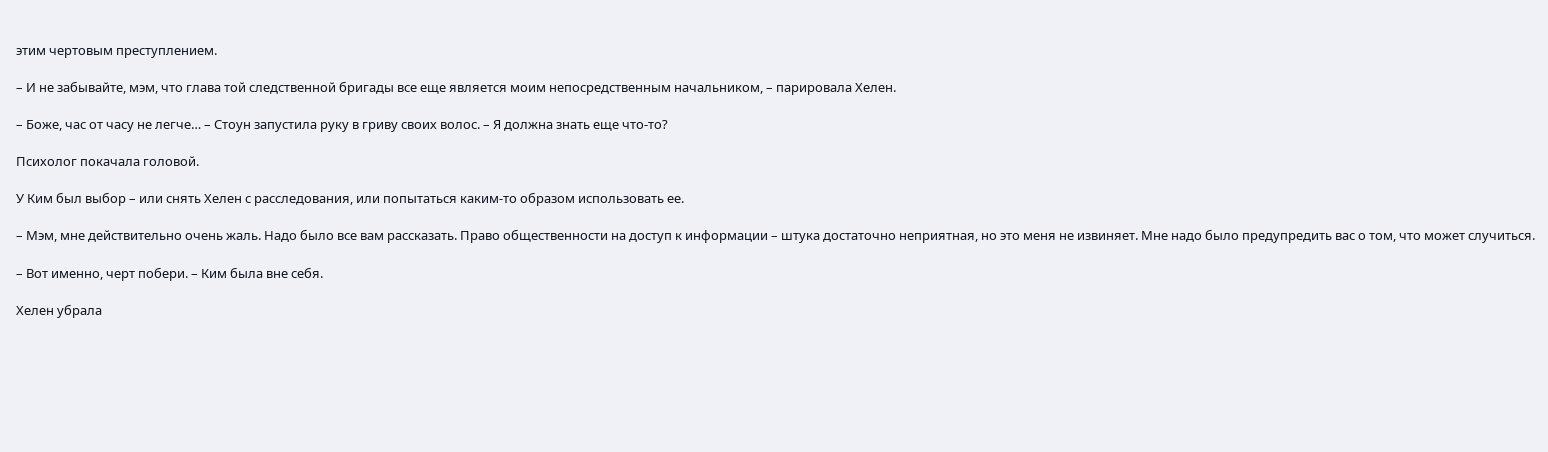этим чертовым преступлением.

– И не забывайте, мэм, что глава той следственной бригады все еще является моим непосредственным начальником, – парировала Хелен.

– Боже, час от часу не легче… – Стоун запустила руку в гриву своих волос. – Я должна знать еще что-то?

Психолог покачала головой.

У Ким был выбор – или снять Хелен с расследования, или попытаться каким-то образом использовать ее.

– Мэм, мне действительно очень жаль. Надо было все вам рассказать. Право общественности на доступ к информации – штука достаточно неприятная, но это меня не извиняет. Мне надо было предупредить вас о том, что может случиться.

– Вот именно, черт побери. – Ким была вне себя.

Хелен убрала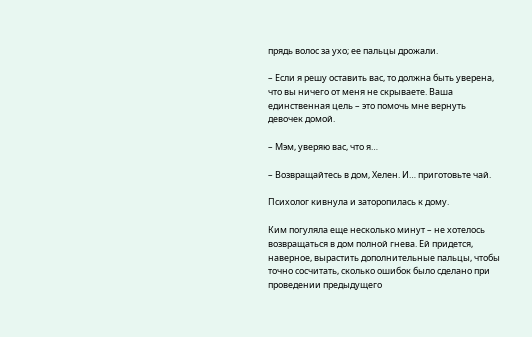прядь волос за ухо; ее пальцы дрожали.

– Если я решу оставить вас, то должна быть уверена, что вы ничего от меня не скрываете. Ваша единственная цель – это помочь мне вернуть девочек домой.

– Мэм, уверяю вас, что я…

– Возвращайтесь в дом, Хелен. И… приготовьте чай.

Психолог кивнула и заторопилась к дому.

Ким погуляла еще несколько минут – не хотелось возвращаться в дом полной гнева. Ей придется, наверное, вырастить дополнительные пальцы, чтобы точно сосчитать, сколько ошибок было сделано при проведении предыдущего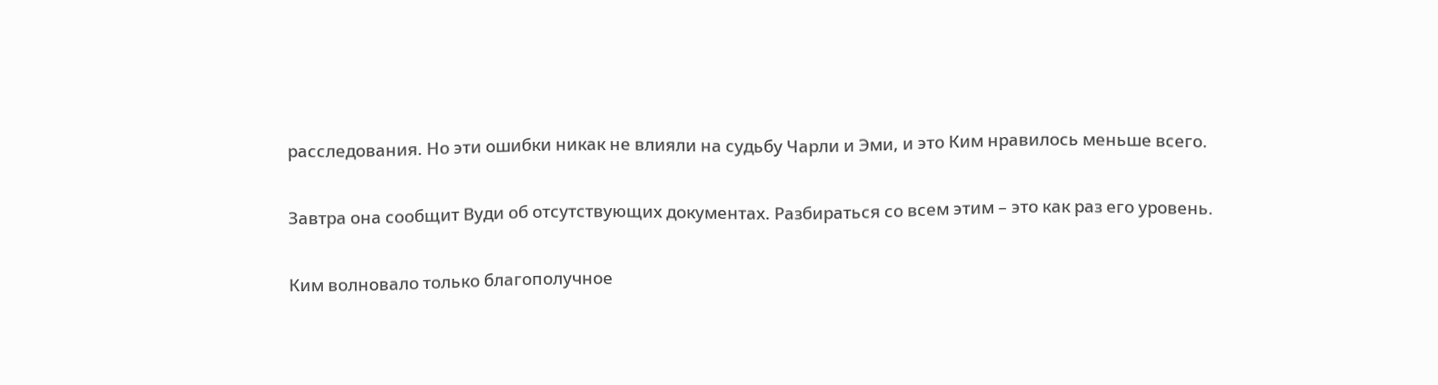расследования. Но эти ошибки никак не влияли на судьбу Чарли и Эми, и это Ким нравилось меньше всего.

Завтра она сообщит Вуди об отсутствующих документах. Разбираться со всем этим – это как раз его уровень.

Ким волновало только благополучное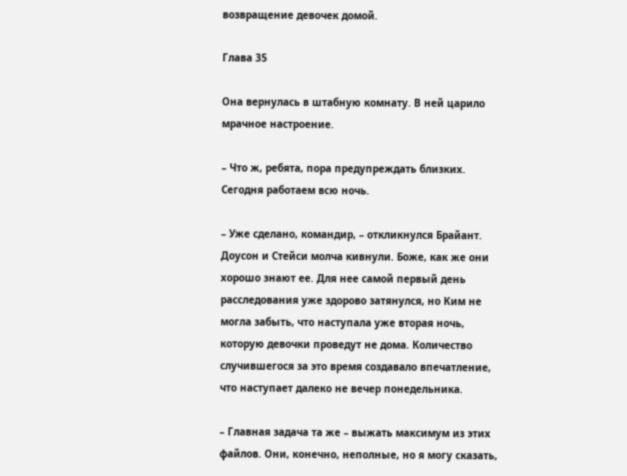возвращение девочек домой.

Глава 35

Она вернулась в штабную комнату. В ней царило мрачное настроение.

– Что ж, ребята, пора предупреждать близких. Сегодня работаем всю ночь.

– Уже сделано, командир, – откликнулся Брайант. Доусон и Стейси молча кивнули. Боже, как же они хорошо знают ее. Для нее самой первый день расследования уже здорово затянулся, но Ким не могла забыть, что наступала уже вторая ночь, которую девочки проведут не дома. Количество случившегося за это время создавало впечатление, что наступает далеко не вечер понедельника.

– Главная задача та же – выжать максимум из этих файлов. Они, конечно, неполные, но я могу сказать,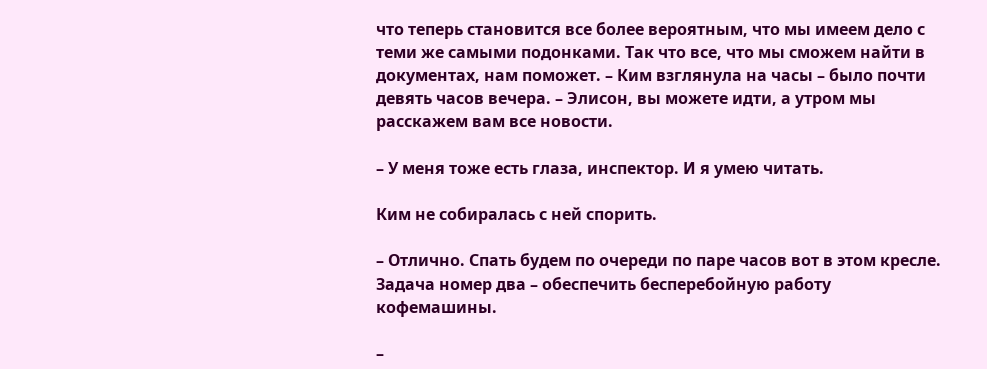что теперь становится все более вероятным, что мы имеем дело с теми же самыми подонками. Так что все, что мы сможем найти в документах, нам поможет. – Ким взглянула на часы – было почти девять часов вечера. – Элисон, вы можете идти, а утром мы расскажем вам все новости.

– У меня тоже есть глаза, инспектор. И я умею читать.

Ким не собиралась с ней спорить.

– Отлично. Спать будем по очереди по паре часов вот в этом кресле. Задача номер два – обеспечить бесперебойную работу кофемашины.

–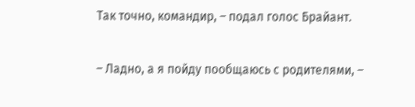Так точно, командир, – подал голос Брайант.

– Ладно, а я пойду пообщаюсь с родителями, –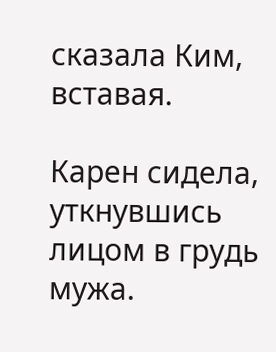сказала Ким, вставая.

Карен сидела, уткнувшись лицом в грудь мужа.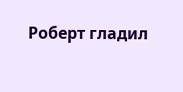Роберт гладил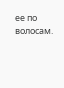ее по волосам.